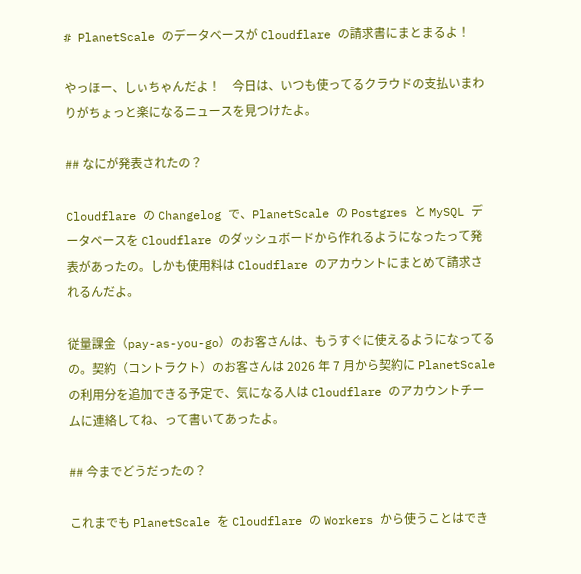# PlanetScale のデータベースが Cloudflare の請求書にまとまるよ！

やっほー、しぃちゃんだよ！　今日は、いつも使ってるクラウドの支払いまわりがちょっと楽になるニュースを見つけたよ。

## なにが発表されたの？

Cloudflare の Changelog で、PlanetScale の Postgres と MySQL データベースを Cloudflare のダッシュボードから作れるようになったって発表があったの。しかも使用料は Cloudflare のアカウントにまとめて請求されるんだよ。

従量課金（pay-as-you-go）のお客さんは、もうすぐに使えるようになってるの。契約（コントラクト）のお客さんは 2026 年 7 月から契約に PlanetScale の利用分を追加できる予定で、気になる人は Cloudflare のアカウントチームに連絡してね、って書いてあったよ。

## 今までどうだったの？

これまでも PlanetScale を Cloudflare の Workers から使うことはでき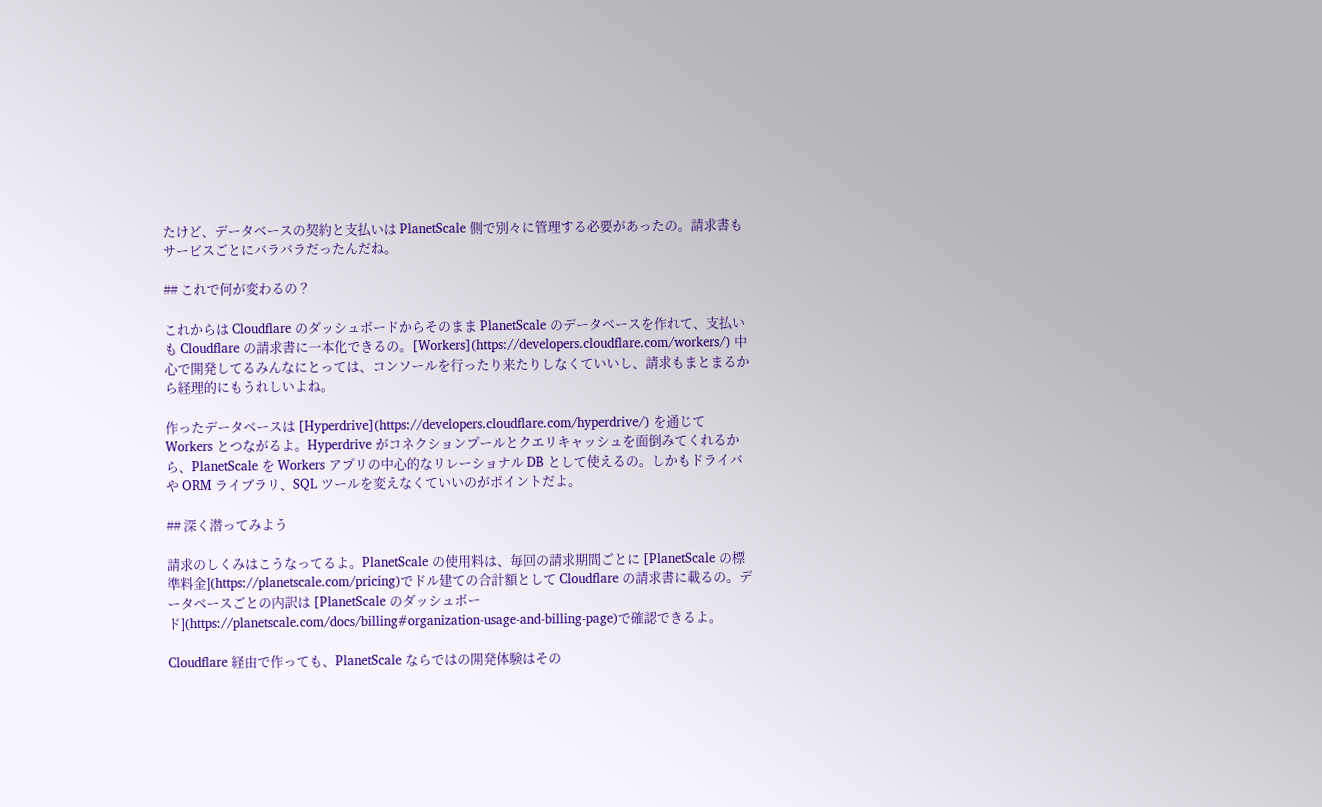たけど、データベースの契約と支払いは PlanetScale 側で別々に管理する必要があったの。請求書もサービスごとにバラバラだったんだね。

## これで何が変わるの？

これからは Cloudflare のダッシュボードからそのまま PlanetScale のデータベースを作れて、支払いも Cloudflare の請求書に一本化できるの。[Workers](https://developers.cloudflare.com/workers/) 中心で開発してるみんなにとっては、コンソールを行ったり来たりしなくていいし、請求もまとまるから経理的にもうれしいよね。

作ったデータベースは [Hyperdrive](https://developers.cloudflare.com/hyperdrive/) を通じて Workers とつながるよ。Hyperdrive がコネクションプールとクエリキャッシュを面倒みてくれるから、PlanetScale を Workers アプリの中心的なリレーショナル DB として使えるの。しかもドライバや ORM ライブラリ、SQL ツールを変えなくていいのがポイントだよ。

## 深く潜ってみよう

請求のしくみはこうなってるよ。PlanetScale の使用料は、毎回の請求期間ごとに [PlanetScale の標準料金](https://planetscale.com/pricing)でドル建ての合計額として Cloudflare の請求書に載るの。データベースごとの内訳は [PlanetScale のダッシュボード](https://planetscale.com/docs/billing#organization-usage-and-billing-page)で確認できるよ。

Cloudflare 経由で作っても、PlanetScale ならではの開発体験はその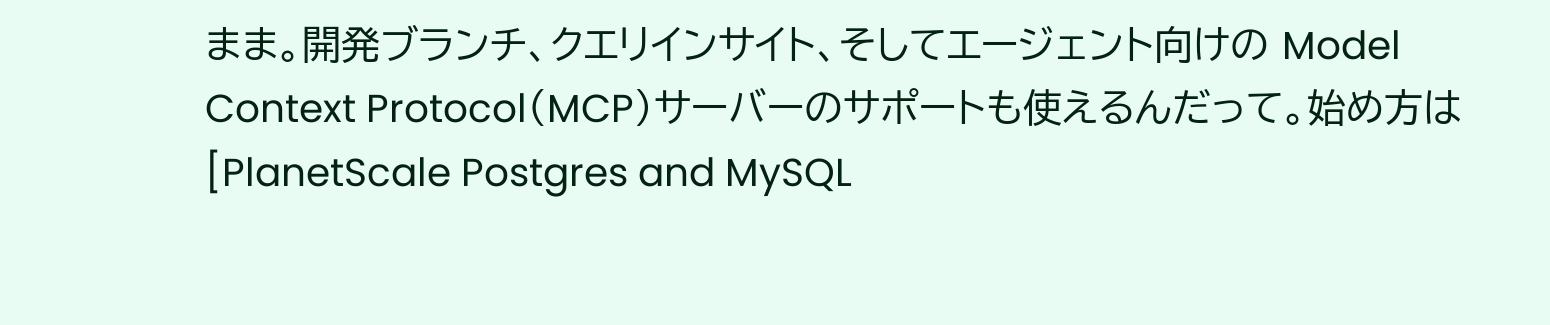まま。開発ブランチ、クエリインサイト、そしてエージェント向けの Model Context Protocol（MCP）サーバーのサポートも使えるんだって。始め方は [PlanetScale Postgres and MySQL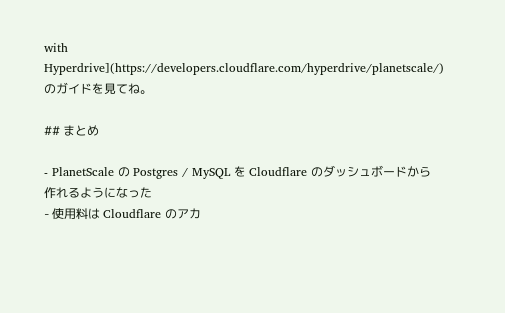with Hyperdrive](https://developers.cloudflare.com/hyperdrive/planetscale/) のガイドを見てね。

## まとめ

- PlanetScale の Postgres / MySQL を Cloudflare のダッシュボードから作れるようになった
- 使用料は Cloudflare のアカ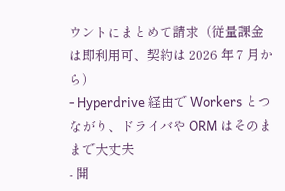ウントにまとめて請求（従量課金は即利用可、契約は 2026 年 7 月から）
- Hyperdrive 経由で Workers とつながり、ドライバや ORM はそのままで大丈夫
- 開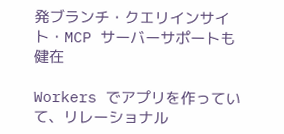発ブランチ・クエリインサイト・MCP サーバーサポートも健在

Workers でアプリを作っていて、リレーショナル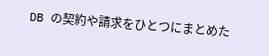DB の契約や請求をひとつにまとめた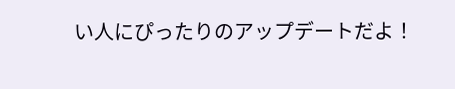い人にぴったりのアップデートだよ！